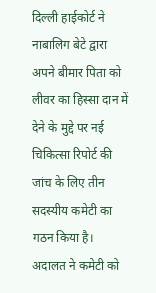दिल्ली हाईकोर्ट ने नाबालिग बेटे द्वारा अपने बीमार पिता को लीवर का हिस्सा दान में देने के मुद्दे पर नई चिकित्सा रिपोर्ट की जांच के लिए तीन सदस्यीय कमेटी का गठन किया है। अदालत ने कमेटी को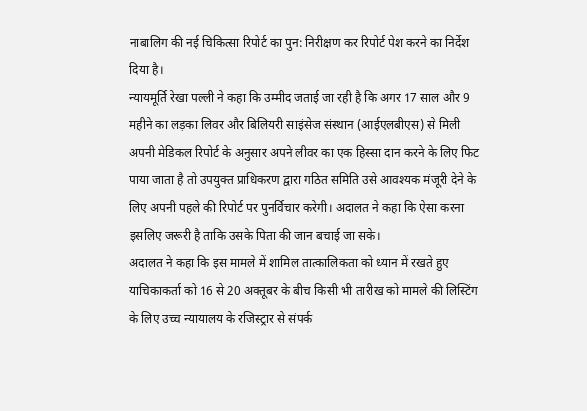नाबालिग की नई चिकित्सा रिपोर्ट का पुन: निरीक्षण कर रिपोर्ट पेश करने का निर्देश दिया है।
न्यायमूर्ति रेखा पल्ली ने कहा कि उम्मीद जताई जा रही है कि अगर 17 साल और 9 महीने का लड़का लिवर और बिलियरी साइंसेज संस्थान (आईएलबीएस) से मिली अपनी मेडिकल रिपोर्ट के अनुसार अपने लीवर का एक हिस्सा दान करने के लिए फिट पाया जाता है तो उपयुक्त प्राधिकरण द्वारा गठित समिति उसे आवश्यक मंजूरी देने के लिए अपनी पहले की रिपोर्ट पर पुनर्विचार करेगी। अदालत ने कहा कि ऐसा करना इसलिए जरूरी है ताकि उसके पिता की जान बचाई जा सके।
अदालत ने कहा कि इस मामले में शामिल तात्कालिकता को ध्यान में रखते हुए याचिकाकर्ता को 16 से 20 अक्तूबर के बीच किसी भी तारीख को मामले की लिस्टिंग के लिए उच्च न्यायालय के रजिस्ट्रार से संपर्क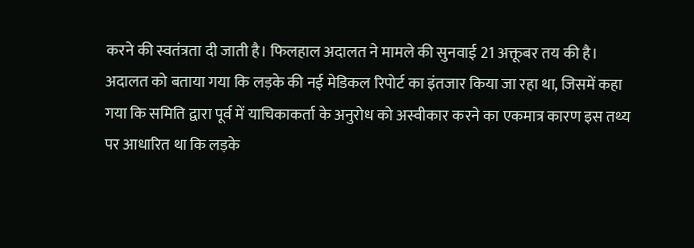करने की स्वतंत्रता दी जाती है। फिलहाल अदालत ने मामले की सुनवाई 21 अक्तूबर तय की है।
अदालत को बताया गया कि लड़के की नई मेडिकल रिपोर्ट का इंतजार किया जा रहा था, जिसमें कहा गया कि समिति द्वारा पूर्व में याचिकाकर्ता के अनुरोध को अस्वीकार करने का एकमात्र कारण इस तथ्य पर आधारित था कि लड़के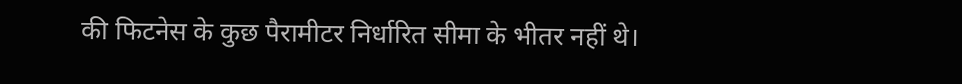की फिटनेस के कुछ पैरामीटर निर्धारित सीमा के भीतर नहीं थे।